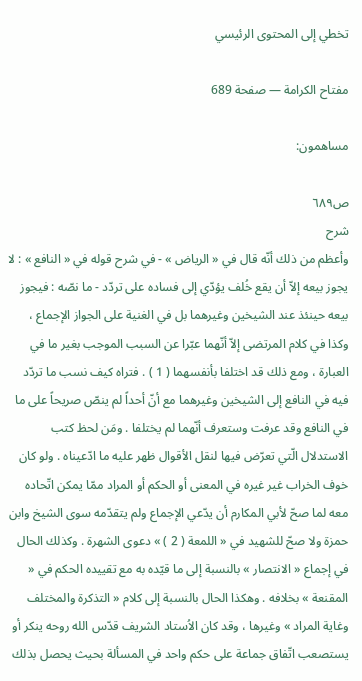تخطي إلى المحتوى الرئيسي

مفتاح الكرامة — صفحة 689

مساهمون:

ص٦٨٩
شرح
وأعظم من ذلك أنّه قال في « الرياض » - في شرح قوله في « النافع » : لا يجوز بيعه إلاّ أن يقع خُلف يؤدّي إلى فساده على تردّد - ما نصّه : فيجوز بيعه حينئذ عند الشيخين وغيرهما بل في الغنية على الجواز الإجماع ، وكذا في كلام المرتضى إلاّ أنّهما عبّرا عن السبب الموجب بغير ما في العبارة ، ومع ذلك قد اختلفا بأنفسهما ( 1 ) . فتراه كيف نسب ما تردّد فيه في النافع إلى الشيخين وغيرهما مع أنّ أحداً لم ينصّ صريحاً على ما في النافع وقد عرفت وستعرف أنّهما لم يختلفا . ومَن لحظ كتب الاستدلال الّتي تعرّض فيها لنقل الأقوال ظهر عليه ما ادّعيناه . ولو كان خوف الخراب غير غيره في المعنى أو الحكم أو المراد ممّا يمكن اتّحاده معه لما صحّ لأبي المكارم أن يدّعي الإجماع ولم يتقدّمه سوى الشيخ وابن حمزة ولا صحّ للشهيد في « اللمعة ( 2 ) » دعوى الشهرة . وكذلك الحال في إجماع « الانتصار » بالنسبة إلى ما قيّده به مع تقييده الحكم في « المقنعة » بخلافه . وهكذا الحال بالنسبة إلى كلام « التذكرة والمختلف وغاية المراد » وغيرها ، وقد كان الاُستاد الشريف قدّس الله روحه ينكر أو يستصعب اتّفاق جماعة على حكم واحد في المسألة بحيث يحصل بذلك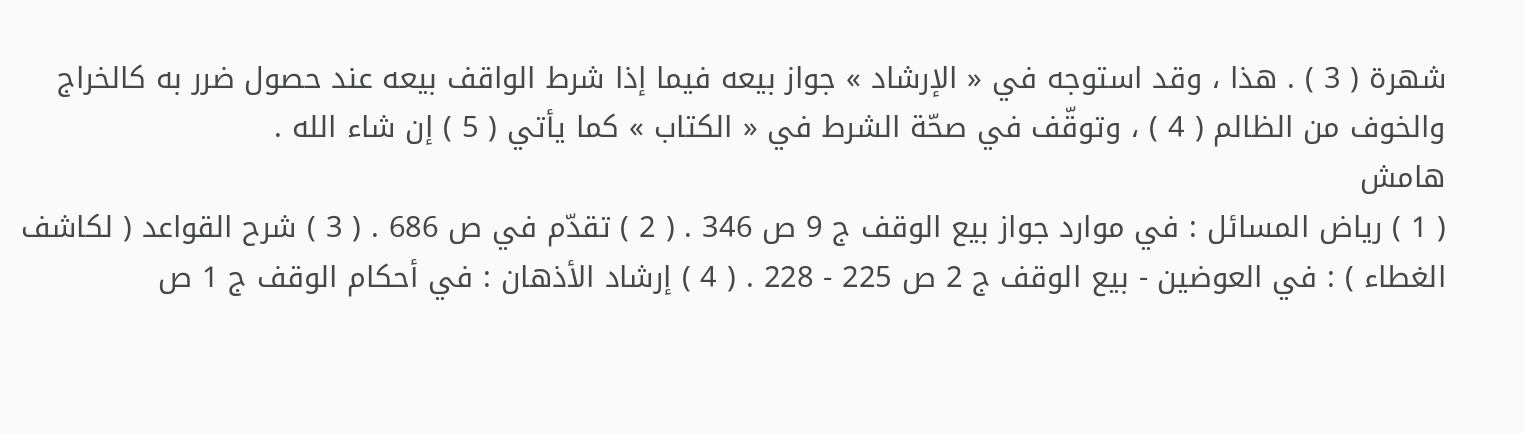شهرة ( 3 ) . هذا ، وقد استوجه في « الإرشاد » جواز بيعه فيما إذا شرط الواقف بيعه عند حصول ضرر به كالخراج والخوف من الظالم ( 4 ) ، وتوقّف في صحّة الشرط في « الكتاب » كما يأتي ( 5 ) إن شاء الله .
هامش
( 1 ) رياض المسائل : في موارد جواز بيع الوقف ج 9 ص 346 . ( 2 ) تقدّم في ص 686 . ( 3 ) شرح القواعد ( لكاشف الغطاء ) : في العوضين - بيع الوقف ج 2 ص 225 - 228 . ( 4 ) إرشاد الأذهان : في أحكام الوقف ج 1 ص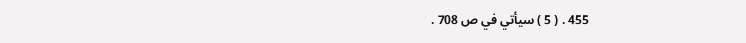455 . ( 5 ) سيأتي في ص 708 .